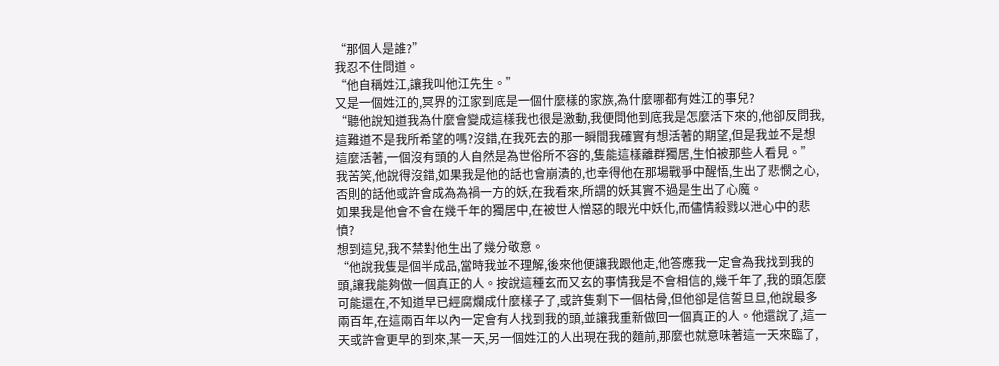“那個人是誰?”
我忍不住問道。
“他自稱姓江,讓我叫他江先生。”
又是一個姓江的,冥界的江家到底是一個什麼樣的家族,為什麼哪都有姓江的事兒?
“聽他說知道我為什麼會變成這樣我也很是激動,我便問他到底我是怎麼活下來的,他卻反問我,這難道不是我所希望的嗎?沒錯,在我死去的那一瞬間我確實有想活著的期望,但是我並不是想這麼活著,一個沒有頭的人自然是為世俗所不容的,隻能這樣離群獨居,生怕被那些人看見。”
我苦笑,他說得沒錯,如果我是他的話也會崩潰的,也幸得他在那場戰爭中醒悟,生出了悲憫之心,否則的話他或許會成為為禍一方的妖,在我看來,所謂的妖其實不過是生出了心魔。
如果我是他會不會在幾千年的獨居中,在被世人憎惡的眼光中妖化,而儘情殺戮以泄心中的悲憤?
想到這兒,我不禁對他生出了幾分敬意。
“他說我隻是個半成品,當時我並不理解,後來他便讓我跟他走,他答應我一定會為我找到我的頭,讓我能夠做一個真正的人。按說這種玄而又玄的事情我是不會相信的,幾千年了,我的頭怎麼可能還在,不知道早已經腐爛成什麼樣子了,或許隻剩下一個枯骨,但他卻是信誓旦旦,他說最多兩百年,在這兩百年以內一定會有人找到我的頭,並讓我重新做回一個真正的人。他還說了,這一天或許會更早的到來,某一天,另一個姓江的人出現在我的麵前,那麼也就意味著這一天來臨了,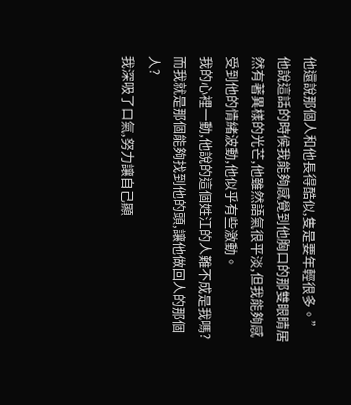他還說那個人和他長得酷似,隻是要年輕很多。”
他說這話的時候我能夠感覺到他胸口的那雙眼睛居然有著異樣的光芒,他雖然語氣很平淡,但我能夠感受到他的情緒波動,他似乎有些激動。
我的心裡一動,他說的這個姓江的人難不成是我嗎?
而我就是那個能夠找到他的頭,讓他做回人的那個人?
我深吸了口氣,努力讓自己顯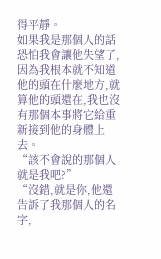得平靜。
如果我是那個人的話恐怕我會讓他失望了,因為我根本就不知道他的頭在什麼地方,就算他的頭還在,我也沒有那個本事將它給重新接到他的身體上去。
“該不會說的那個人就是我吧?”
“沒錯,就是你,他還告訴了我那個人的名字,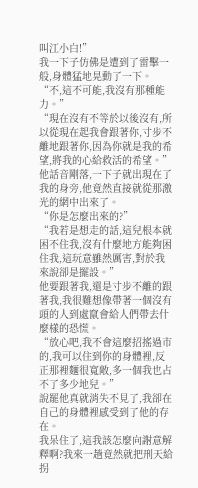叫江小白!”
我一下子仿佛是遭到了雷擊一般,身體猛地晃動了一下。
“不,這不可能,我沒有那種能力。”
“現在沒有不等於以後沒有,所以從現在起我會跟著你,寸步不離地跟著你,因為你就是我的希望,將我的心給救活的希望。”他話音剛落,一下子就出現在了我的身旁,他竟然直接就從那激光的網中出來了。
“你是怎麼出來的?”
“我若是想走的話,這兒根本就困不住我,沒有什麼地方能夠困住我,這玩意雖然厲害,對於我來說卻是擺設。”
他要跟著我,還是寸步不離的跟著我,我很難想像帶著一個沒有頭的人到處竄會給人們帶去什麼樣的恐慌。
“放心吧,我不會這麼招搖過市的,我可以住到你的身體裡,反正那裡麵很寬敞,多一個我也占不了多少地兒。”
說罷他真就消失不見了,我卻在自己的身體裡感受到了他的存在。
我呆住了,這我該怎麼向謝意解釋啊?我來一趟竟然就把刑天給拐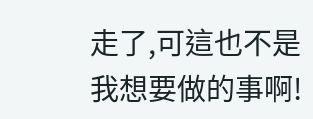走了,可這也不是我想要做的事啊!